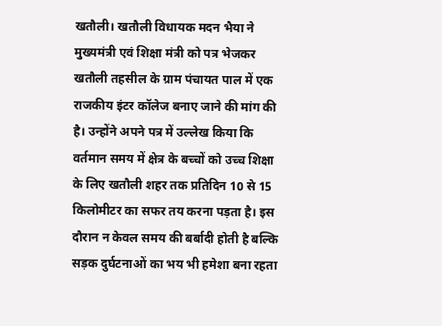खतौली। खतौली विधायक मदन भैया ने मुख्यमंत्री एवं शिक्षा मंत्री को पत्र भेजकर खतौली तहसील के ग्राम पंचायत पाल में एक राजकीय इंटर कॉलेज बनाए जाने की मांग की है। उन्होंने अपने पत्र में उल्लेख किया कि वर्तमान समय में क्षेत्र के बच्चों को उच्च शिक्षा के लिए खतौली शहर तक प्रतिदिन 10 से 15 किलोमीटर का सफर तय करना पड़ता है। इस दौरान न केवल समय की बर्बादी होती है बल्कि सड़क दुर्घटनाओं का भय भी हमेशा बना रहता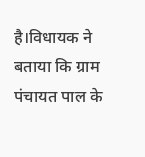है।विधायक ने बताया कि ग्राम पंचायत पाल के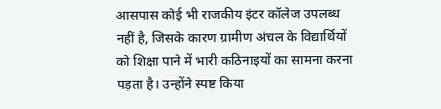आसपास कोई भी राजकीय इंटर कॉलेज उपलब्ध नहीं है, जिसके कारण ग्रामीण अंचल के विद्यार्थियों को शिक्षा पाने में भारी कठिनाइयों का सामना करना पड़ता है। उन्होंने स्पष्ट किया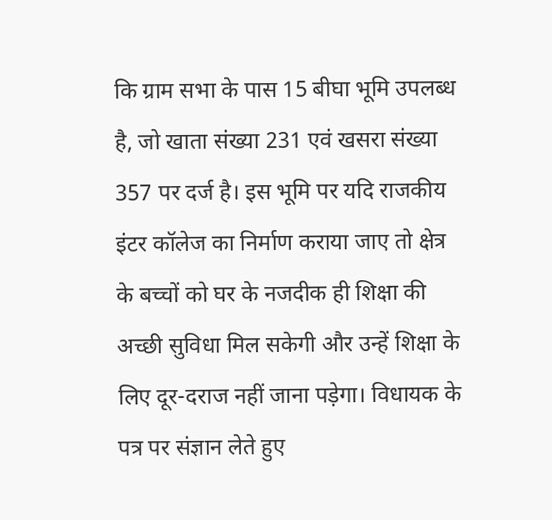कि ग्राम सभा के पास 15 बीघा भूमि उपलब्ध है, जो खाता संख्या 231 एवं खसरा संख्या 357 पर दर्ज है। इस भूमि पर यदि राजकीय इंटर कॉलेज का निर्माण कराया जाए तो क्षेत्र के बच्चों को घर के नजदीक ही शिक्षा की अच्छी सुविधा मिल सकेगी और उन्हें शिक्षा के लिए दूर-दराज नहीं जाना पड़ेगा। विधायक के पत्र पर संज्ञान लेते हुए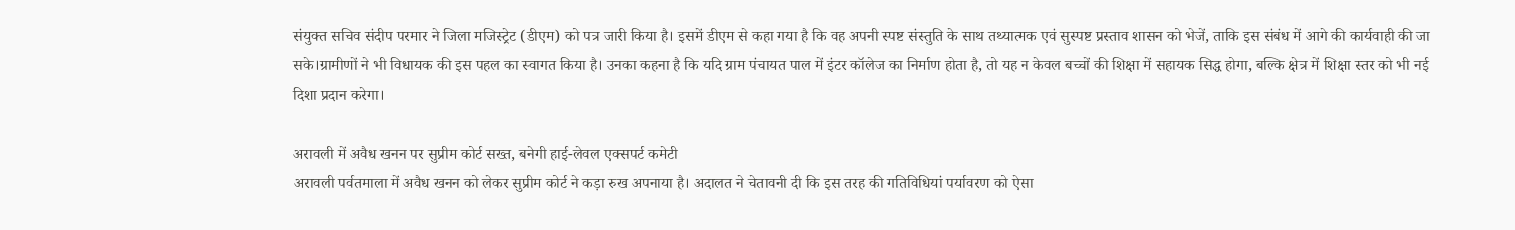संयुक्त सचिव संदीप परमार ने जिला मजिस्ट्रेट (डीएम) को पत्र जारी किया है। इसमें डीएम से कहा गया है कि वह अपनी स्पष्ट संस्तुति के साथ तथ्यात्मक एवं सुस्पष्ट प्रस्ताव शासन को भेजें, ताकि इस संबंध में आगे की कार्यवाही की जा सके।ग्रामीणों ने भी विधायक की इस पहल का स्वागत किया है। उनका कहना है कि यदि ग्राम पंचायत पाल में इंटर कॉलेज का निर्माण होता है, तो यह न केवल बच्चों की शिक्षा में सहायक सिद्ध होगा, बल्कि क्षेत्र में शिक्षा स्तर को भी नई दिशा प्रदान करेगा।

अरावली में अवैध खनन पर सुप्रीम कोर्ट सख्त, बनेगी हाई-लेवल एक्सपर्ट कमेटी
अरावली पर्वतमाला में अवैध खनन को लेकर सुप्रीम कोर्ट ने कड़ा रुख अपनाया है। अदालत ने चेतावनी दी कि इस तरह की गतिविधियां पर्यावरण को ऐसा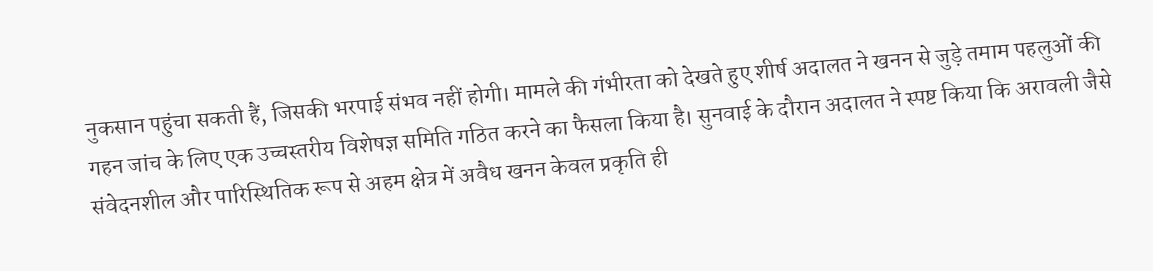नुकसान पहुंचा सकती हैं, जिसकी भरपाई संभव नहीं होगी। मामले की गंभीरता को देखते हुए शीर्ष अदालत ने खनन से जुड़े तमाम पहलुओं की गहन जांच के लिए एक उच्चस्तरीय विशेषज्ञ समिति गठित करने का फैसला किया है। सुनवाई के दौरान अदालत ने स्पष्ट किया कि अरावली जैसे संवेदनशील और पारिस्थितिक रूप से अहम क्षेत्र में अवैध खनन केवल प्रकृति ही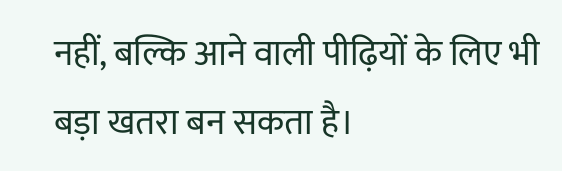नहीं, बल्कि आने वाली पीढ़ियों के लिए भी बड़ा खतरा बन सकता है।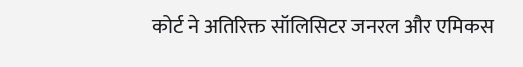कोर्ट ने अतिरिक्त सॉलिसिटर जनरल और एमिकस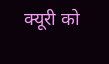क्यूरी को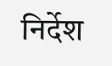निर्देश